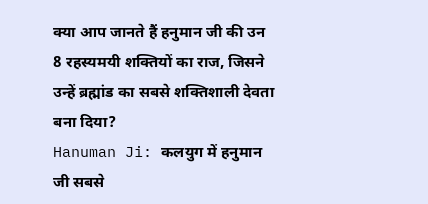क्या आप जानते हैं हनुमान जी की उन 8 रहस्यमयी शक्तियों का राज, जिसने उन्हें ब्रह्मांड का सबसे शक्तिशाली देवता बना दिया?
Hanuman Ji: कलयुग में हनुमान जी सबसे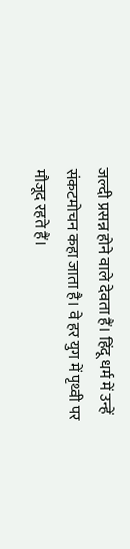जल्दी प्रसन्न होने वाले देवता हैं। हिंदू धर्म में उन्हें संकटमोचन कहा जाता है। वे हर युग में पृथ्वी पर मौजूद रहते हैं।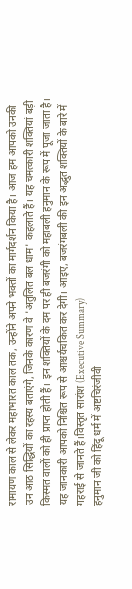रामायण काल से लेकर महाभारत काल तक, उन्होंने अपने भक्तों का मार्गदर्शन किया है। आज हम आपको उनकी उन आठ सिद्धियों का रहस्य बताएंगे, जिनके कारण वे 'अतुलित बल धाम' कहलाते हैं। यह चमत्कारी शक्तियां बड़ी किस्मत वालों को ही प्राप्त होती हैं। इन शक्तियों के दम पर ही बजरंगी को महाबली हनुमान के रूप में पूजा जाता है। यह जानकारी आपको निश्चित रूप से आश्चर्यचकित कर देगी। आइए, बजरंगबली की इन अद्भुत शक्तियों के बारे में गहराई से जानते हैं।विस्तृत सारांश (Executive Summary)
हनुमान जी को हिंदू धर्म में अष्टचिरंजीवी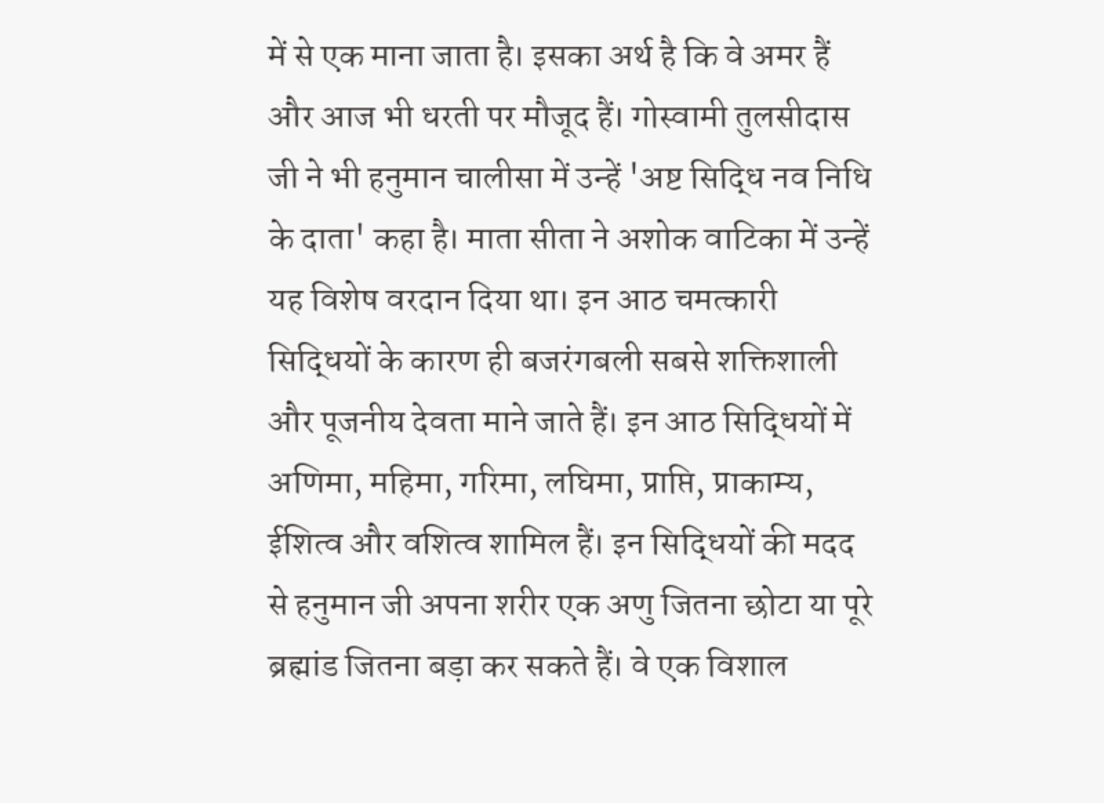में से एक माना जाता है। इसका अर्थ है कि वे अमर हैं और आज भी धरती पर मौजूद हैं। गोस्वामी तुलसीदास जी ने भी हनुमान चालीसा में उन्हें 'अष्ट सिद्धि नव निधि के दाता' कहा है। माता सीता ने अशोक वाटिका में उन्हें यह विशेष वरदान दिया था। इन आठ चमत्कारी सिद्धियों के कारण ही बजरंगबली सबसे शक्तिशाली और पूजनीय देवता माने जाते हैं। इन आठ सिद्धियों में अणिमा, महिमा, गरिमा, लघिमा, प्राप्ति, प्राकाम्य, ईशित्व और वशित्व शामिल हैं। इन सिद्धियों की मदद से हनुमान जी अपना शरीर एक अणु जितना छोटा या पूरे ब्रह्मांड जितना बड़ा कर सकते हैं। वे एक विशाल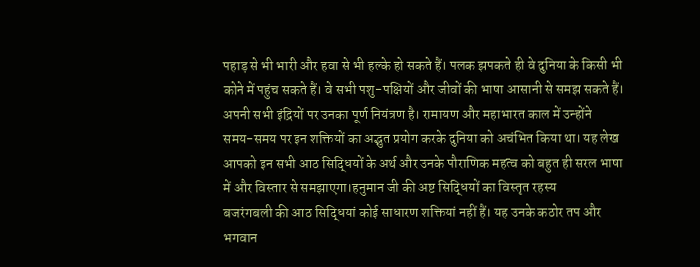पहाड़ से भी भारी और हवा से भी हल्के हो सकते हैं। पलक झपकते ही वे दुनिया के किसी भी कोने में पहुंच सकते हैं। वे सभी पशु-पक्षियों और जीवों की भाषा आसानी से समझ सकते हैं। अपनी सभी इंद्रियों पर उनका पूर्ण नियंत्रण है। रामायण और महाभारत काल में उन्होंने समय-समय पर इन शक्तियों का अद्भुत प्रयोग करके दुनिया को अचंभित किया था। यह लेख आपको इन सभी आठ सिद्धियों के अर्थ और उनके पौराणिक महत्व को बहुत ही सरल भाषा में और विस्तार से समझाएगा।हनुमान जी की अष्ट सिद्धियों का विस्तृत रहस्य
बजरंगबली की आठ सिद्धियां कोई साधारण शक्तियां नहीं हैं। यह उनके कठोर तप और भगवान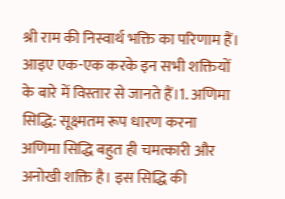श्री राम की निस्वार्थ भक्ति का परिणाम हैं। आइए एक-एक करके इन सभी शक्तियों के बारे में विस्तार से जानते हैं।1. अणिमा सिद्धि: सूक्ष्मतम रूप धारण करना
अणिमा सिद्धि बहुत ही चमत्कारी और अनोखी शक्ति है। इस सिद्धि की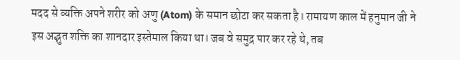मदद से व्यक्ति अपने शरीर को अणु (Atom) के समान छोटा कर सकता है। रामायण काल में हनुमान जी ने इस अद्भुत शक्ति का शानदार इस्तेमाल किया था। जब वे समुद्र पार कर रहे थे, तब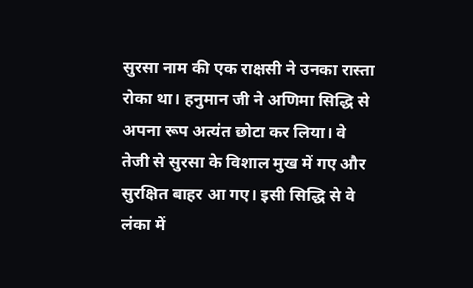सुरसा नाम की एक राक्षसी ने उनका रास्ता रोका था। हनुमान जी ने अणिमा सिद्धि से अपना रूप अत्यंत छोटा कर लिया। वे तेजी से सुरसा के विशाल मुख में गए और सुरक्षित बाहर आ गए। इसी सिद्धि से वे लंका में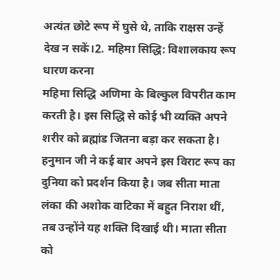अत्यंत छोटे रूप में घुसे थे, ताकि राक्षस उन्हें देख न सकें।2. महिमा सिद्धि: विशालकाय रूप धारण करना
महिमा सिद्धि अणिमा के बिल्कुल विपरीत काम करती है। इस सिद्धि से कोई भी व्यक्ति अपने शरीर को ब्रह्मांड जितना बड़ा कर सकता है। हनुमान जी ने कई बार अपने इस विराट रूप का दुनिया को प्रदर्शन किया है। जब सीता माता लंका की अशोक वाटिका में बहुत निराश थीं, तब उन्होंने यह शक्ति दिखाई थी। माता सीता को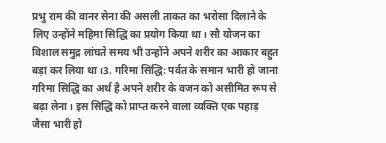प्रभु राम की वानर सेना की असली ताकत का भरोसा दिलाने के लिए उन्होंने महिमा सिद्धि का प्रयोग किया था। सौ योजन का विशाल समुद्र लांघते समय भी उन्होंने अपने शरीर का आकार बहुत बड़ा कर लिया था।3. गरिमा सिद्धि: पर्वत के समान भारी हो जाना
गरिमा सिद्धि का अर्थ है अपने शरीर के वजन को असीमित रूप से बढ़ा लेना। इस सिद्धि को प्राप्त करने वाला व्यक्ति एक पहाड़ जैसा भारी हो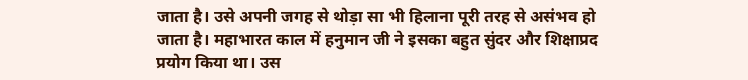जाता है। उसे अपनी जगह से थोड़ा सा भी हिलाना पूरी तरह से असंभव हो जाता है। महाभारत काल में हनुमान जी ने इसका बहुत सुंदर और शिक्षाप्रद प्रयोग किया था। उस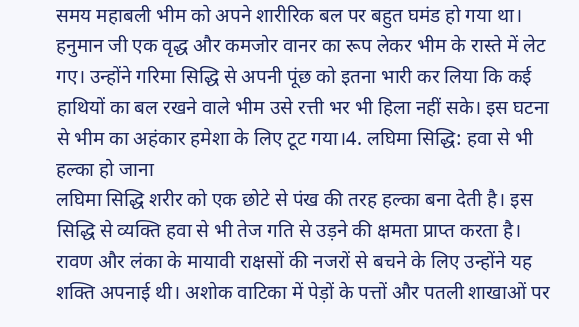समय महाबली भीम को अपने शारीरिक बल पर बहुत घमंड हो गया था। हनुमान जी एक वृद्ध और कमजोर वानर का रूप लेकर भीम के रास्ते में लेट गए। उन्होंने गरिमा सिद्धि से अपनी पूंछ को इतना भारी कर लिया कि कई हाथियों का बल रखने वाले भीम उसे रत्ती भर भी हिला नहीं सके। इस घटना से भीम का अहंकार हमेशा के लिए टूट गया।4. लघिमा सिद्धि: हवा से भी हल्का हो जाना
लघिमा सिद्धि शरीर को एक छोटे से पंख की तरह हल्का बना देती है। इस सिद्धि से व्यक्ति हवा से भी तेज गति से उड़ने की क्षमता प्राप्त करता है। रावण और लंका के मायावी राक्षसों की नजरों से बचने के लिए उन्होंने यह शक्ति अपनाई थी। अशोक वाटिका में पेड़ों के पत्तों और पतली शाखाओं पर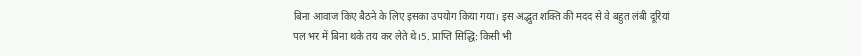बिना आवाज किए बैठने के लिए इसका उपयोग किया गया। इस अद्भुत शक्ति की मदद से वे बहुत लंबी दूरियां पल भर में बिना थके तय कर लेते थे।5. प्राप्ति सिद्धि: किसी भी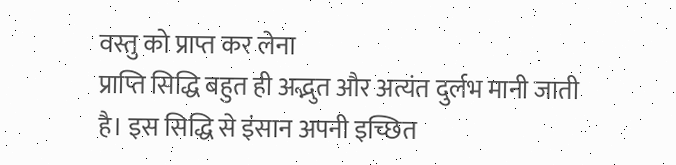वस्तु को प्राप्त कर लेना
प्राप्ति सिद्धि बहुत ही अद्भुत और अत्यंत दुर्लभ मानी जाती है। इस सिद्धि से इंसान अपनी इच्छित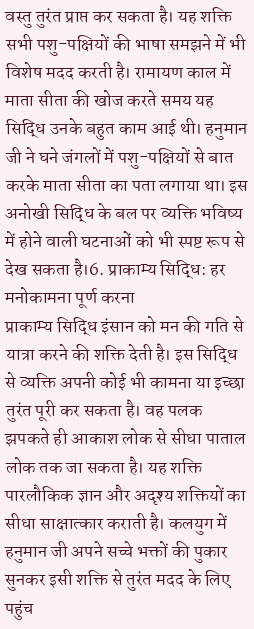वस्तु तुरंत प्राप्त कर सकता है। यह शक्ति सभी पशु-पक्षियों की भाषा समझने में भी विशेष मदद करती है। रामायण काल में माता सीता की खोज करते समय यह सिद्धि उनके बहुत काम आई थी। हनुमान जी ने घने जंगलों में पशु-पक्षियों से बात करके माता सीता का पता लगाया था। इस अनोखी सिद्धि के बल पर व्यक्ति भविष्य में होने वाली घटनाओं को भी स्पष्ट रूप से देख सकता है।6. प्राकाम्य सिद्धि: हर मनोकामना पूर्ण करना
प्राकाम्य सिद्धि इंसान को मन की गति से यात्रा करने की शक्ति देती है। इस सिद्धि से व्यक्ति अपनी कोई भी कामना या इच्छा तुरंत पूरी कर सकता है। वह पलक झपकते ही आकाश लोक से सीधा पाताल लोक तक जा सकता है। यह शक्ति पारलौकिक ज्ञान और अदृश्य शक्तियों का सीधा साक्षात्कार कराती है। कलयुग में हनुमान जी अपने सच्चे भक्तों की पुकार सुनकर इसी शक्ति से तुरंत मदद के लिए पहुंच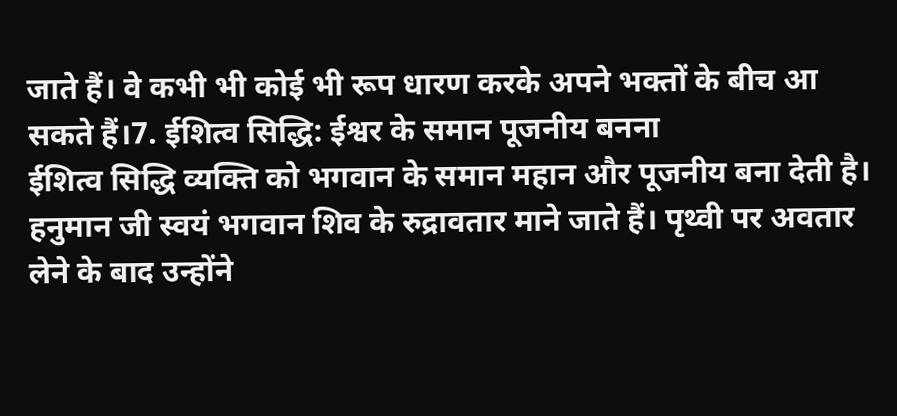जाते हैं। वे कभी भी कोई भी रूप धारण करके अपने भक्तों के बीच आ सकते हैं।7. ईशित्व सिद्धि: ईश्वर के समान पूजनीय बनना
ईशित्व सिद्धि व्यक्ति को भगवान के समान महान और पूजनीय बना देती है। हनुमान जी स्वयं भगवान शिव के रुद्रावतार माने जाते हैं। पृथ्वी पर अवतार लेने के बाद उन्होंने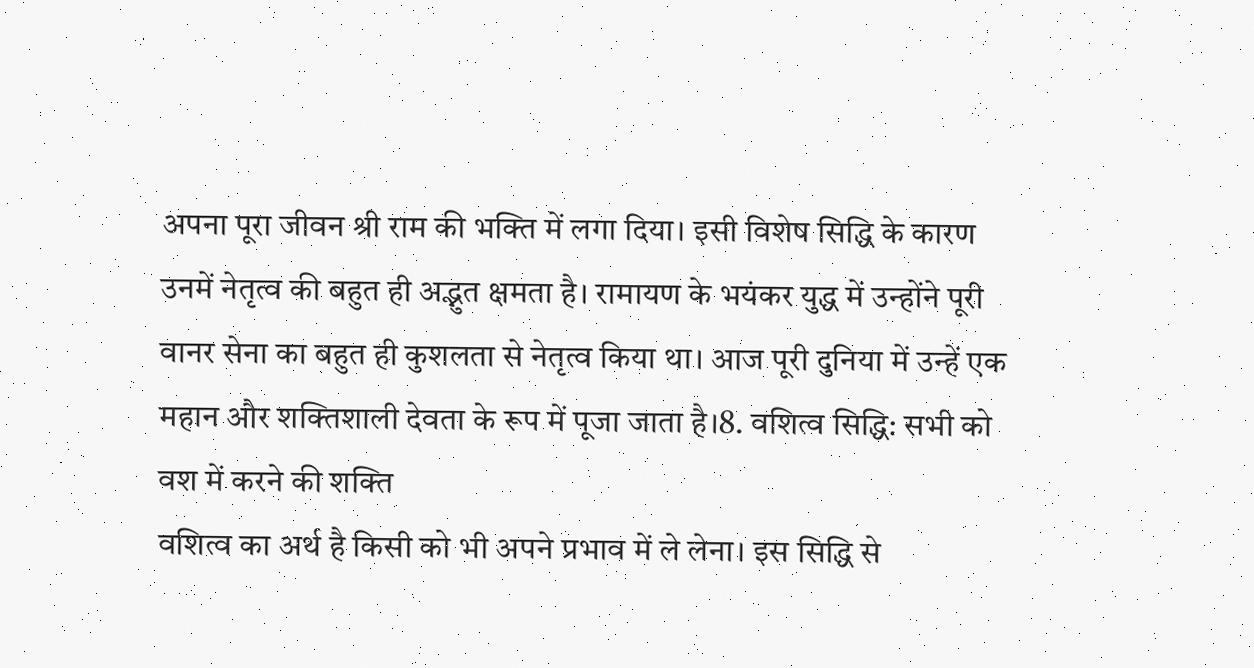अपना पूरा जीवन श्री राम की भक्ति में लगा दिया। इसी विशेष सिद्धि के कारण उनमें नेतृत्व की बहुत ही अद्भुत क्षमता है। रामायण के भयंकर युद्ध में उन्होंने पूरी वानर सेना का बहुत ही कुशलता से नेतृत्व किया था। आज पूरी दुनिया में उन्हें एक महान और शक्तिशाली देवता के रूप में पूजा जाता है।8. वशित्व सिद्धि: सभी को वश में करने की शक्ति
वशित्व का अर्थ है किसी को भी अपने प्रभाव में ले लेना। इस सिद्धि से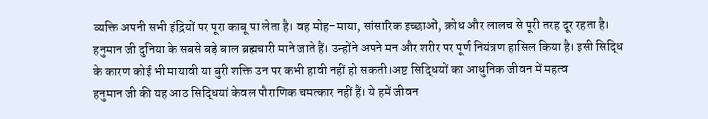व्यक्ति अपनी सभी इंद्रियों पर पूरा काबू पा लेता है। वह मोह-माया, सांसारिक इच्छाओं, क्रोध और लालच से पूरी तरह दूर रहता है। हनुमान जी दुनिया के सबसे बड़े बाल ब्रह्मचारी माने जाते हैं। उन्होंने अपने मन और शरीर पर पूर्ण नियंत्रण हासिल किया है। इसी सिद्धि के कारण कोई भी मायावी या बुरी शक्ति उन पर कभी हावी नहीं हो सकती।अष्ट सिद्धियों का आधुनिक जीवन में महत्व
हनुमान जी की यह आठ सिद्धियां केवल पौराणिक चमत्कार नहीं हैं। ये हमें जीवन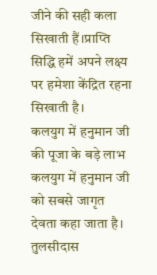जीने की सही कला सिखाती हैं।प्राप्ति सिद्धि हमें अपने लक्ष्य पर हमेशा केंद्रित रहना सिखाती है।
कलयुग में हनुमान जी की पूजा के बड़े लाभ
कलयुग में हनुमान जी को सबसे जागृत देवता कहा जाता है। तुलसीदास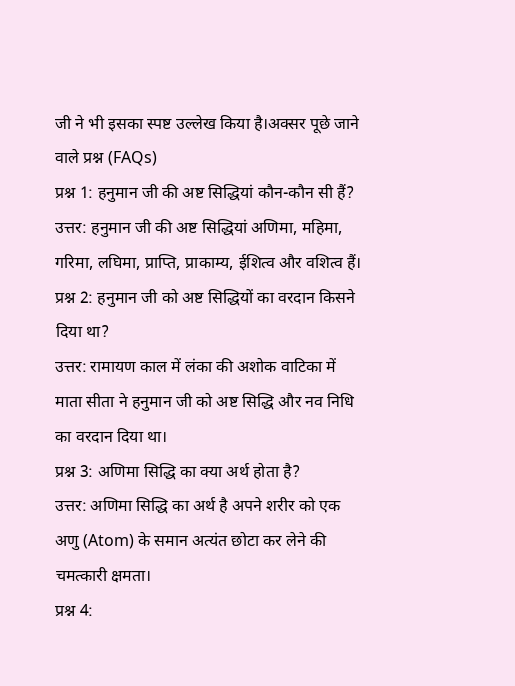जी ने भी इसका स्पष्ट उल्लेख किया है।अक्सर पूछे जाने वाले प्रश्न (FAQs)
प्रश्न 1: हनुमान जी की अष्ट सिद्धियां कौन-कौन सी हैं?
उत्तर: हनुमान जी की अष्ट सिद्धियां अणिमा, महिमा, गरिमा, लघिमा, प्राप्ति, प्राकाम्य, ईशित्व और वशित्व हैं।
प्रश्न 2: हनुमान जी को अष्ट सिद्धियों का वरदान किसने दिया था?
उत्तर: रामायण काल में लंका की अशोक वाटिका में माता सीता ने हनुमान जी को अष्ट सिद्धि और नव निधि का वरदान दिया था।
प्रश्न 3: अणिमा सिद्धि का क्या अर्थ होता है?
उत्तर: अणिमा सिद्धि का अर्थ है अपने शरीर को एक अणु (Atom) के समान अत्यंत छोटा कर लेने की चमत्कारी क्षमता।
प्रश्न 4: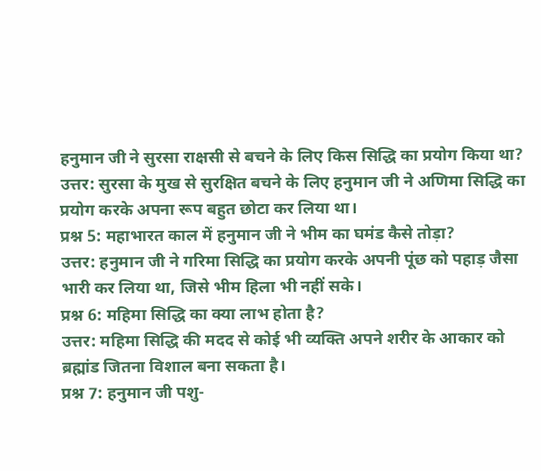हनुमान जी ने सुरसा राक्षसी से बचने के लिए किस सिद्धि का प्रयोग किया था?
उत्तर: सुरसा के मुख से सुरक्षित बचने के लिए हनुमान जी ने अणिमा सिद्धि का प्रयोग करके अपना रूप बहुत छोटा कर लिया था।
प्रश्न 5: महाभारत काल में हनुमान जी ने भीम का घमंड कैसे तोड़ा?
उत्तर: हनुमान जी ने गरिमा सिद्धि का प्रयोग करके अपनी पूंछ को पहाड़ जैसा भारी कर लिया था, जिसे भीम हिला भी नहीं सके।
प्रश्न 6: महिमा सिद्धि का क्या लाभ होता है?
उत्तर: महिमा सिद्धि की मदद से कोई भी व्यक्ति अपने शरीर के आकार को ब्रह्मांड जितना विशाल बना सकता है।
प्रश्न 7: हनुमान जी पशु-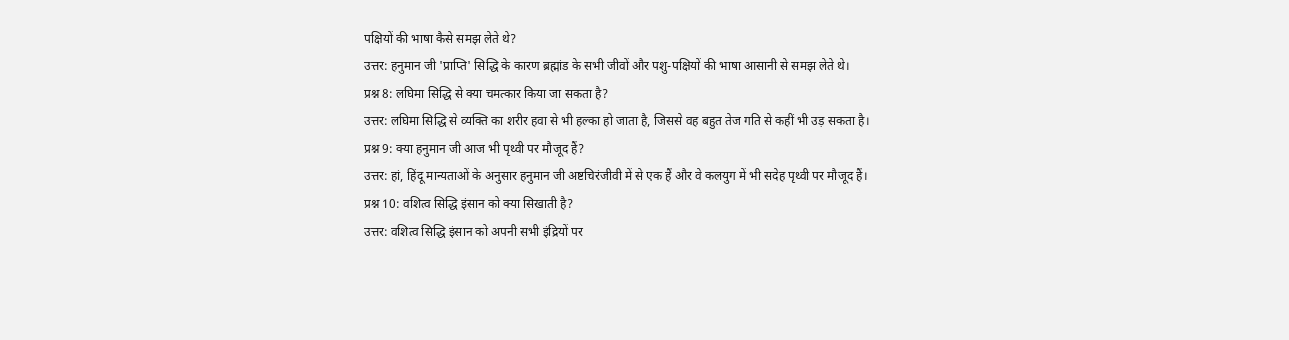पक्षियों की भाषा कैसे समझ लेते थे?
उत्तर: हनुमान जी 'प्राप्ति' सिद्धि के कारण ब्रह्मांड के सभी जीवों और पशु-पक्षियों की भाषा आसानी से समझ लेते थे।
प्रश्न 8: लघिमा सिद्धि से क्या चमत्कार किया जा सकता है?
उत्तर: लघिमा सिद्धि से व्यक्ति का शरीर हवा से भी हल्का हो जाता है, जिससे वह बहुत तेज गति से कहीं भी उड़ सकता है।
प्रश्न 9: क्या हनुमान जी आज भी पृथ्वी पर मौजूद हैं?
उत्तर: हां, हिंदू मान्यताओं के अनुसार हनुमान जी अष्टचिरंजीवी में से एक हैं और वे कलयुग में भी सदेह पृथ्वी पर मौजूद हैं।
प्रश्न 10: वशित्व सिद्धि इंसान को क्या सिखाती है?
उत्तर: वशित्व सिद्धि इंसान को अपनी सभी इंद्रियों पर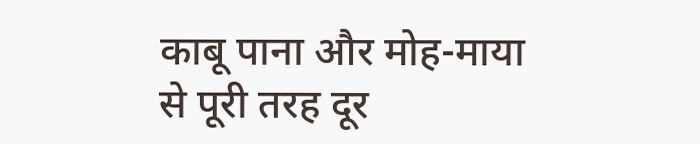काबू पाना और मोह-माया से पूरी तरह दूर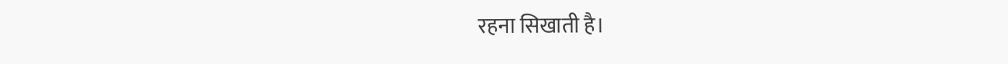रहना सिखाती है।